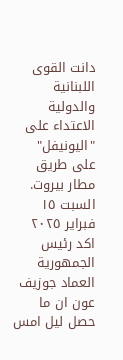دانت القوى اللبنانية والدولية الاعتداء على "اليونيفل" على طريق مطار بيروت.
السبت ١٥ فبراير ٢٠٢٥
اكد رئيس الجمهورية العماد جوزيف عون ان ما حصل ليل امس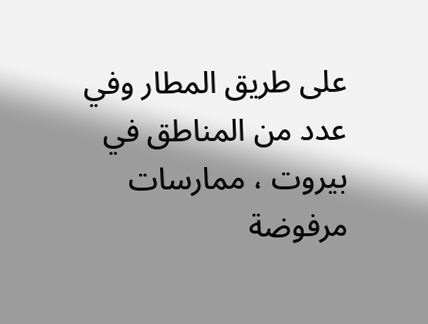على طريق المطار وفي عدد من المناطق في بيروت ، ممارسات مرفوضة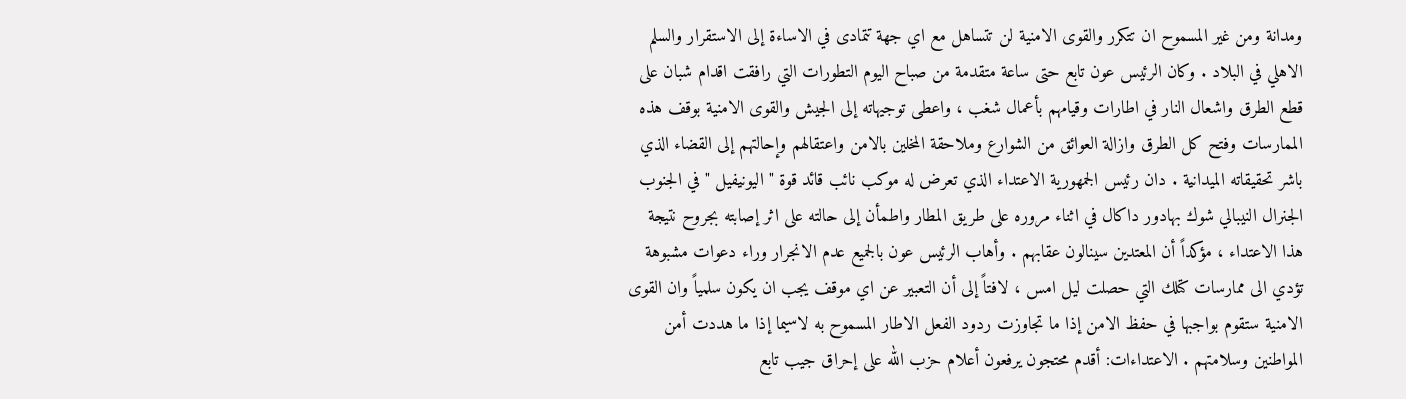ومدانة ومن غير المسموح ان تتكرر والقوى الامنية لن تتساهل مع اي جهة تتمادى في الاساءة إلى الاستقرار والسلم الاهلي في البلاد . وكان الرئيس عون تابع حتى ساعة متقدمة من صباح اليوم التطورات التي رافقت اقدام شبان على قطع الطرق واشعال النار في اطارات وقيامهم بأعمال شغب ، واعطى توجيهاته إلى الجيش والقوى الامنية بوقف هذه الممارسات وفتح كل الطرق وازالة العوائق من الشوارع وملاحقة المخلين بالامن واعتقالهم وإحالتهم إلى القضاء الذي باشر تحقيقاته الميدانية . دان رئيس الجمهورية الاعتداء الذي تعرض له موكب نائب قائد قوة " اليونيفيل " في الجنوب الجنرال النيبالي شوك بهادور داكال في اثناء مروره على طريق المطار واطمأن إلى حالته على اثر إصابته بجروح نتيجة هذا الاعتداء ، مؤكداً أن المعتدين سينالون عقابهم . وأهاب الرئيس عون بالجميع عدم الانجرار وراء دعوات مشبوهة تؤدي الى ممارسات كتلك التي حصلت ليل امس ، لافتاً إلى أن التعبير عن اي موقف يجب ان يكون سلمياً وان القوى الامنية ستقوم بواجبها في حفظ الامن إذا ما تجاوزت ردود الفعل الاطار المسموح به لاسيما إذا ما هددت أمن المواطنين وسلامتهم . الاعتداءات: أقدم محتجون يرفعون أعلام حزب الله على إحراق جيب تابع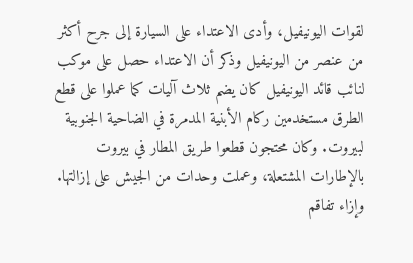لقوات اليونيفيل، وأدى الاعتداء على السيارة إلى جرح أكثر من عنصر من اليونيفيل وذكر أن الاعتداء حصل على موكب لنائب قائد اليونيفيل كان يضم ثلاث آليات كما عملوا على قطع الطرق مستخدمين ركام الأبنية المدمرة في الضاحية الجنوبية لبيروت. وكان محتجون قطعوا طريق المطار في بيروت بالإطارات المشتعلة، وعملت وحدات من الجيش على إزالتها. وإزاء تفاقم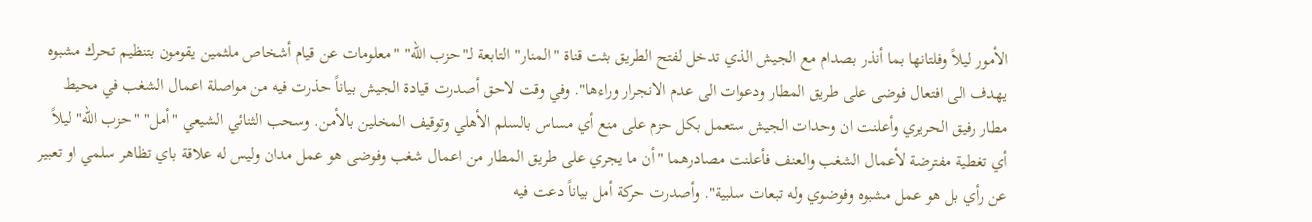الأمور ليلاً وفلتانها بما أنذر بصدام مع الجيش الذي تدخل لفتح الطريق بثت قناة "المنار" التابعة لـ"حزب الله" "معلومات عن قيام أشخاص ملثمين يقومون بتنظيم تحرك مشبوه يهدف الى افتعال فوضى على طريق المطار ودعوات الى عدم الانجرار وراءها". وفي وقت لاحق أصدرت قيادة الجيش بياناً حذرت فيه من مواصلة اعمال الشغب في محيط مطار رفيق الحريري وأعلنت ان وحدات الجيش ستعمل بكل حزم على منع أي مساس بالسلم الأهلي وتوقيف المخلين بالأمن. وسحب الثنائي الشيعي "أمل" "حزب الله" ليلاً أي تغطية مفترضة لأعمال الشغب والعنف فأعلنت مصادرهما "أن ما يجري على طريق المطار من اعمال شغب وفوضى هو عمل مدان وليس له علاقة باي تظاهر سلمي او تعبير عن رأي بل هو عمل مشبوه وفوضوي وله تبعات سلبية". وأصدرت حركة أمل بياناً دعت فيه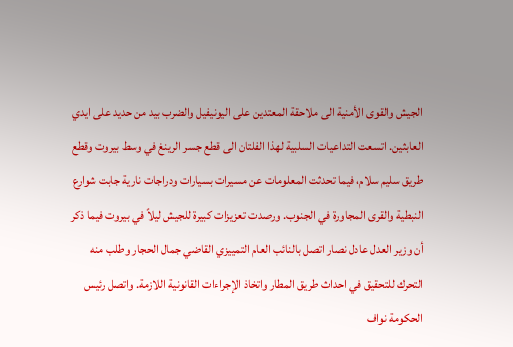الجيش والقوى الأمنية الى ملاحقة المعتدين على اليونيفيل والضرب بيد من حديد على ايدي العابثين. اتسعت التداعيات السلبية لهذا الفلتان الى قطع جسر الرينغ في وسط بيروت وقطع طريق سليم سلام، فيما تحدثت المعلومات عن مسيرات بسيارات ودراجات نارية جابت شوارع النبطية والقرى المجاورة في الجنوب. ورصدت تعزيزات كبيرة للجيش ليلاً في بيروت فيما ذكر أن وزير العدل عادل نصار اتصل بالنائب العام التمييزي القاضي جمال الحجار وطلب منه التحرك للتحقيق في احداث طريق المطار واتخاذ الإجراءات القانونية اللازمة. واتصل رئيس الحكومة نواف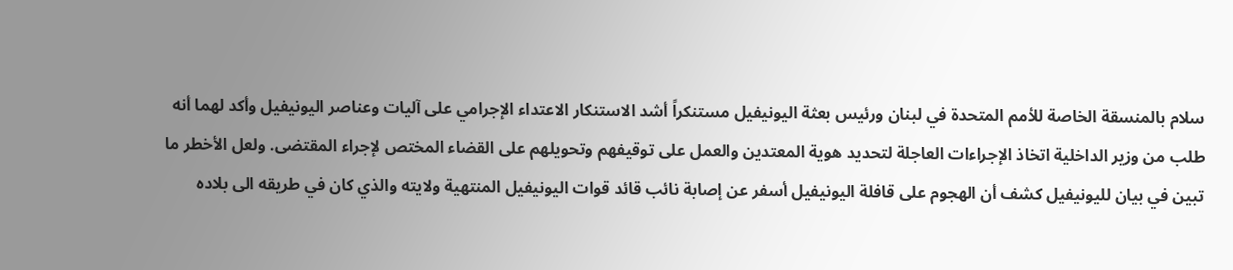سلام بالمنسقة الخاصة للأمم المتحدة في لبنان ورئيس بعثة اليونيفيل مستنكراً أشد الاستنكار الاعتداء الإجرامي على آليات وعناصر اليونيفيل وأكد لهما أنه طلب من وزير الداخلية اتخاذ الإجراءات العاجلة لتحديد هوية المعتدين والعمل على توقيفهم وتحويلهم على القضاء المختص لإجراء المقتضى. ولعل الأخطر ما تبين في بيان لليونيفيل كشف أن الهجوم على قافلة اليونيفيل أسفر عن إصابة نائب قائد قوات اليونيفيل المنتهية ولايته والذي كان في طريقه الى بلاده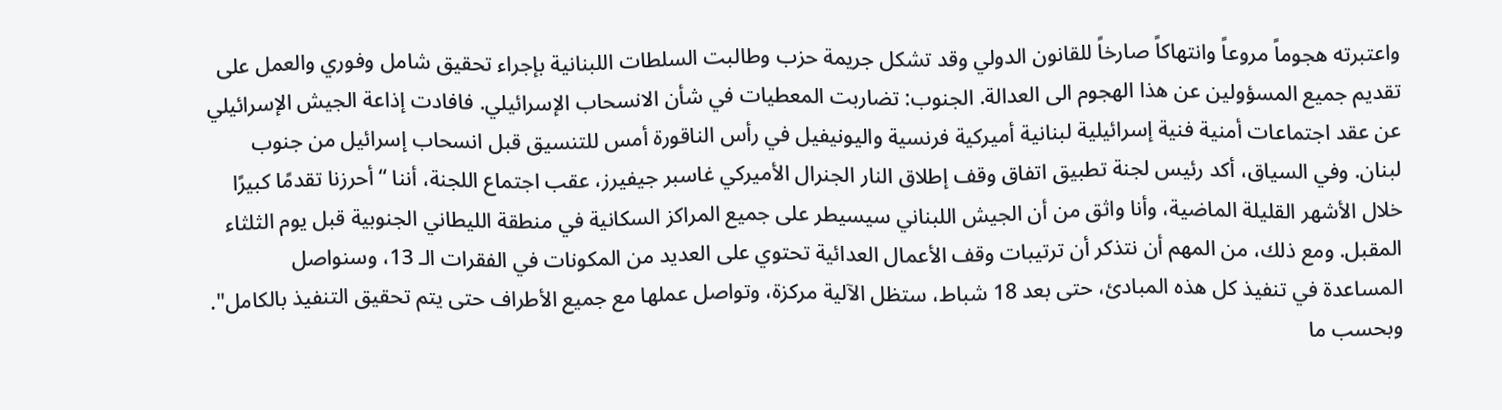واعتبرته هجوماً مروعاً وانتهاكاً صارخاً للقانون الدولي وقد تشكل جريمة حزب وطالبت السلطات اللبنانية بإجراء تحقيق شامل وفوري والعمل على تقديم جميع المسؤولين عن هذا الهجوم الى العدالة. الجنوب: تضاربت المعطيات في شأن الانسحاب الإسرائيلي. فافادت إذاعة الجيش الإسرائيلي عن عقد اجتماعات أمنية فنية إسرائيلية لبنانية أميركية فرنسية واليونيفيل في رأس الناقورة أمس للتنسيق قبل انسحاب إسرائيل من جنوب لبنان. وفي السياق، أكد رئيس لجنة تطبيق اتفاق وقف إطلاق النار الجنرال الأميركي غاسبر جيفيرز، عقب اجتماع اللجنة، أننا “أحرزنا تقدمًا كبيرًا خلال الأشهر القليلة الماضية، وأنا واثق من أن الجيش اللبناني سيسيطر على جميع المراكز السكانية في منطقة الليطاني الجنوبية قبل يوم الثلثاء المقبل. ومع ذلك، من المهم أن نتذكر أن ترتيبات وقف الأعمال العدائية تحتوي على العديد من المكونات في الفقرات الـ 13، وسنواصل المساعدة في تنفيذ كل هذه المبادئ، حتى بعد 18 شباط، ستظل الآلية مركزة، وتواصل عملها مع جميع الأطراف حتى يتم تحقيق التنفيذ بالكامل". وبحسب ما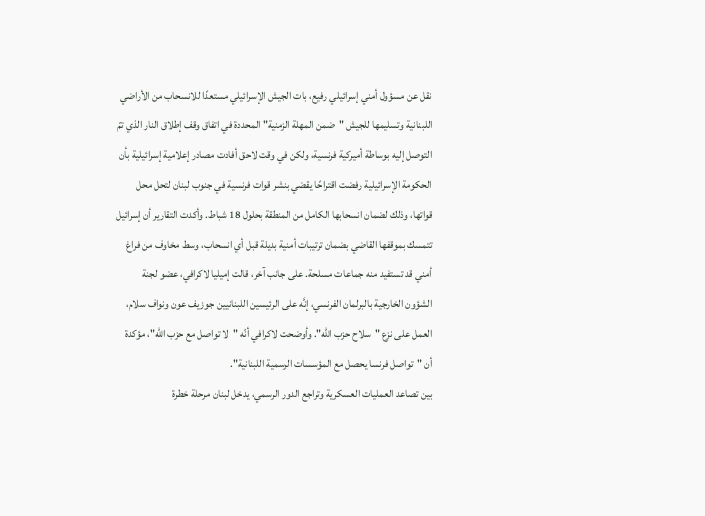نقل عن مسؤول أمني إسرائيلي رفيع، بات الجيش الإسرائيلي مستعدًا للانسحاب من الأراضي اللبنانية وتسليمها للجيش "ضمن المهلة الزمنية" المحددة في اتفاق وقف إطلاق النار الذي تمّ التوصل إليه بوساطة أميركية فرنسية، ولكن في وقت لاحق أفادت مصادر إعلامية إسرائيلية بأن الحكومة الإسرائيلية رفضت اقتراحًا يقضي بنشر قوات فرنسية في جنوب لبنان لتحل محل قواتها، وذلك لضمان انسحابها الكامل من المنطقة بحلول 18 شباط. وأكدت التقارير أن إسرائيل تتمسك بموقفها القاضي بضمان ترتيبات أمنية بديلة قبل أي انسحاب، وسط مخاوف من فراغ أمني قد تستفيد منه جماعات مسلحة. على جانب آخر، قالت إميليا لاكرافي، عضو لجنة الشؤون الخارجية بالبرلمان الفرنسي، إنَّه على الرئيسين اللبنانيين جوزيف عون ونواف سلام، العمل على نزع "سلاح حزب الله". وأوضحت لاكرافي أنّه "لا تواصل مع حزب الله"، مؤكدة أن "تواصل فرنسا يحصل مع المؤسسات الرسمية اللبنانية".
بين تصاعد العمليات العسكرية وتراجع الدور الرسمي، يدخل لبنان مرحلة خطرة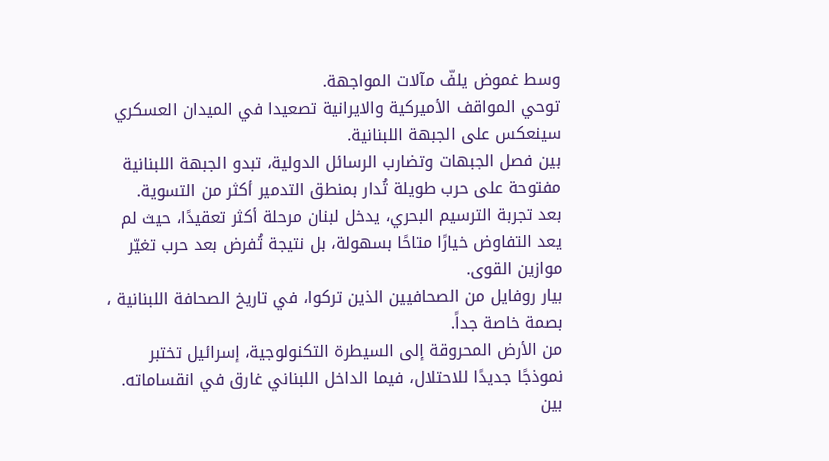وسط غموض يلفّ مآلات المواجهة.
توحي المواقف الأميركية والايرانية تصعيدا في الميدان العسكري سينعكس على الجبهة اللبنانية.
بين فصل الجبهات وتضارب الرسائل الدولية، تبدو الجبهة اللبنانية مفتوحة على حرب طويلة تُدار بمنطق التدمير أكثر من التسوية.
بعد تجربة الترسيم البحري، يدخل لبنان مرحلة أكثر تعقيدًا، حيث لم يعد التفاوض خيارًا متاحًا بسهولة، بل نتيجة تُفرض بعد حرب تغيّر موازين القوى.
بيار روفايل من الصحافيين الذين تركوا، في تاريخ الصحافة اللبنانية ، بصمة خاصة جداً.
من الأرض المحروقة إلى السيطرة التكنولوجية، إسرائيل تختبر نموذجًا جديدًا للاحتلال، فيما الداخل اللبناني غارق في انقساماته.
بين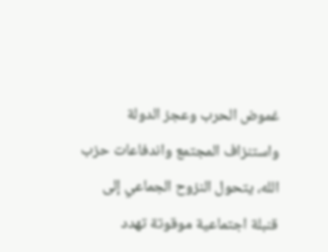غموض الحرب وعجز الدولة واستنزاف المجتمع واندفاعات حزب الله، يتحول النزوح الجماعي إلى قنبلة اجتماعية موقوتة تهدد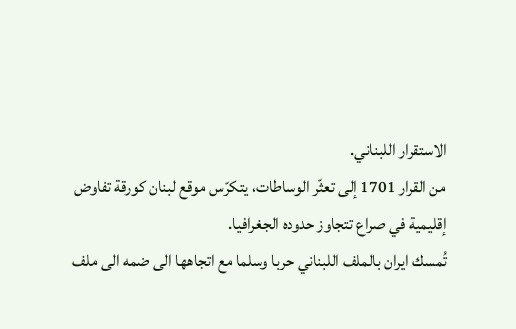الاستقرار اللبناني.
من القرار 1701 إلى تعثّر الوساطات، يتكرّس موقع لبنان كورقة تفاوض إقليمية في صراع تتجاوز حدوده الجغرافيا.
تُمسك ايران بالملف اللبناني حربا وسلما مع اتجاهها الى ضمه الى ملف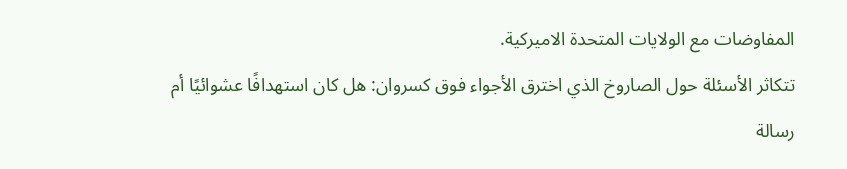المفاوضات مع الولايات المتحدة الاميركية.
تتكاثر الأسئلة حول الصاروخ الذي اخترق الأجواء فوق كسروان: هل كان استهدافًا عشوائيًا أم رسالة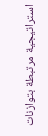استراتيجية مرتبطة بتوازنات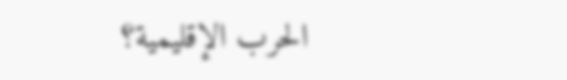الحرب الإقليمية؟